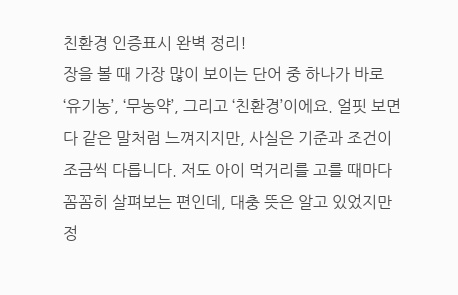친환경 인증표시 완벽 정리!
장을 볼 때 가장 많이 보이는 단어 중 하나가 바로 ‘유기농’, ‘무농약’, 그리고 ‘친환경’이에요. 얼핏 보면 다 같은 말처럼 느껴지지만, 사실은 기준과 조건이 조금씩 다릅니다. 저도 아이 먹거리를 고를 때마다 꼼꼼히 살펴보는 편인데, 대충 뜻은 알고 있었지만 정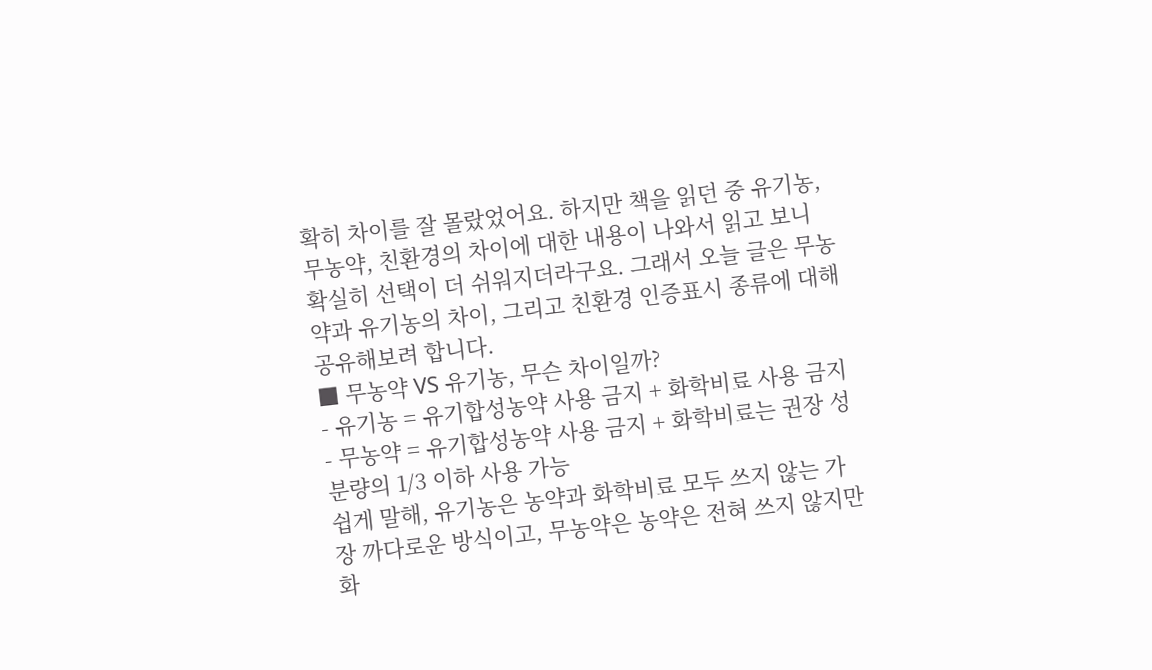확히 차이를 잘 몰랐었어요. 하지만 책을 읽던 중 유기농, 무농약, 친환경의 차이에 대한 내용이 나와서 읽고 보니 확실히 선택이 더 쉬워지더라구요. 그래서 오늘 글은 무농약과 유기농의 차이, 그리고 친환경 인증표시 종류에 대해 공유해보려 합니다.
■ 무농약 VS 유기농, 무슨 차이일까?
- 유기농 = 유기합성농약 사용 금지 + 화학비료 사용 금지
- 무농약 = 유기합성농약 사용 금지 + 화학비료는 권장 성분량의 1/3 이하 사용 가능
쉽게 말해, 유기농은 농약과 화학비료 모두 쓰지 않는 가장 까다로운 방식이고, 무농약은 농약은 전혀 쓰지 않지만 화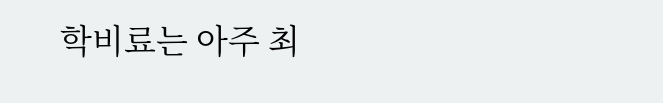학비료는 아주 최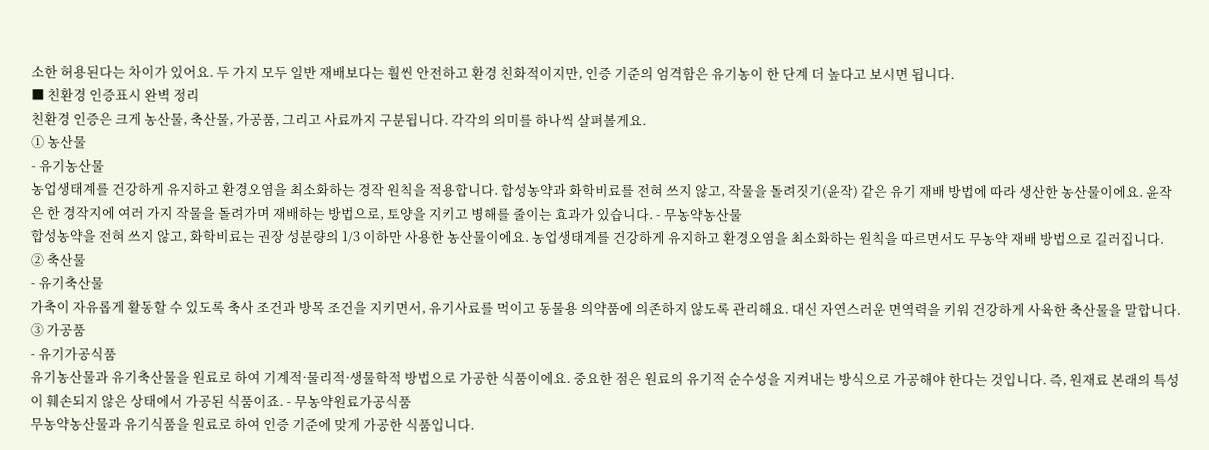소한 허용된다는 차이가 있어요. 두 가지 모두 일반 재배보다는 훨씬 안전하고 환경 친화적이지만, 인증 기준의 엄격함은 유기농이 한 단계 더 높다고 보시면 됩니다.
■ 친환경 인증표시 완벽 정리
친환경 인증은 크게 농산물, 축산물, 가공품, 그리고 사료까지 구분됩니다. 각각의 의미를 하나씩 살펴볼게요.
① 농산물
- 유기농산물
농업생태계를 건강하게 유지하고 환경오염을 최소화하는 경작 원칙을 적용합니다. 합성농약과 화학비료를 전혀 쓰지 않고, 작물을 돌려짓기(윤작) 같은 유기 재배 방법에 따라 생산한 농산물이에요. 윤작은 한 경작지에 여러 가지 작물을 돌려가며 재배하는 방법으로, 토양을 지키고 병해를 줄이는 효과가 있습니다. - 무농약농산물
합성농약을 전혀 쓰지 않고, 화학비료는 권장 성분량의 1/3 이하만 사용한 농산물이에요. 농업생태계를 건강하게 유지하고 환경오염을 최소화하는 원칙을 따르면서도 무농약 재배 방법으로 길러집니다.
② 축산물
- 유기축산물
가축이 자유롭게 활동할 수 있도록 축사 조건과 방목 조건을 지키면서, 유기사료를 먹이고 동물용 의약품에 의존하지 않도록 관리해요. 대신 자연스러운 면역력을 키워 건강하게 사육한 축산물을 말합니다.
③ 가공품
- 유기가공식품
유기농산물과 유기축산물을 원료로 하여 기계적·물리적·생물학적 방법으로 가공한 식품이에요. 중요한 점은 원료의 유기적 순수성을 지켜내는 방식으로 가공해야 한다는 것입니다. 즉, 원재료 본래의 특성이 훼손되지 않은 상태에서 가공된 식품이죠. - 무농약원료가공식품
무농약농산물과 유기식품을 원료로 하여 인증 기준에 맞게 가공한 식품입니다.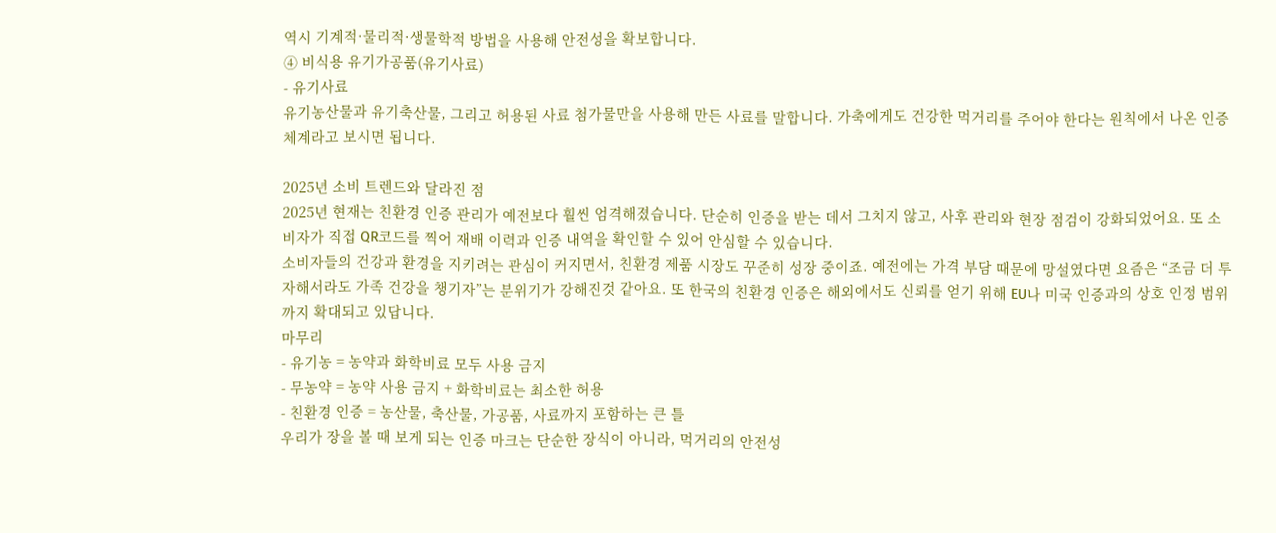역시 기계적·물리적·생물학적 방법을 사용해 안전성을 확보합니다.
④ 비식용 유기가공품(유기사료)
- 유기사료
유기농산물과 유기축산물, 그리고 허용된 사료 첨가물만을 사용해 만든 사료를 말합니다. 가축에게도 건강한 먹거리를 주어야 한다는 원칙에서 나온 인증 체계라고 보시면 됩니다.

2025년 소비 트렌드와 달라진 점
2025년 현재는 친환경 인증 관리가 예전보다 훨씬 엄격해졌습니다. 단순히 인증을 받는 데서 그치지 않고, 사후 관리와 현장 점검이 강화되었어요. 또 소비자가 직접 QR코드를 찍어 재배 이력과 인증 내역을 확인할 수 있어 안심할 수 있습니다.
소비자들의 건강과 환경을 지키려는 관심이 커지면서, 친환경 제품 시장도 꾸준히 성장 중이죠. 예전에는 가격 부담 때문에 망설였다면 요즘은 “조금 더 투자해서라도 가족 건강을 챙기자”는 분위기가 강해진것 같아요. 또 한국의 친환경 인증은 해외에서도 신뢰를 얻기 위해 EU나 미국 인증과의 상호 인정 범위까지 확대되고 있답니다.
마무리
- 유기농 = 농약과 화학비료 모두 사용 금지
- 무농약 = 농약 사용 금지 + 화학비료는 최소한 허용
- 친환경 인증 = 농산물, 축산물, 가공품, 사료까지 포함하는 큰 틀
우리가 장을 볼 때 보게 되는 인증 마크는 단순한 장식이 아니라, 먹거리의 안전성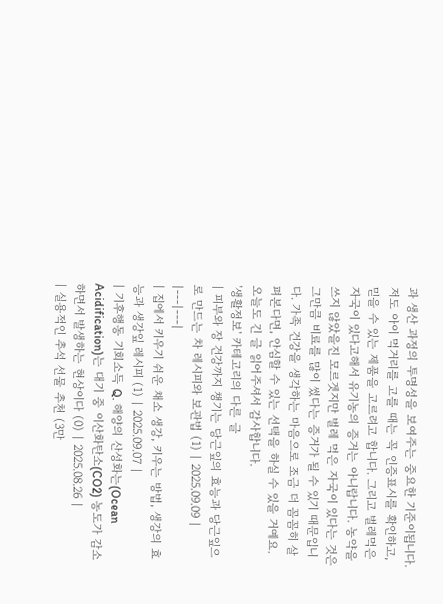과 생산 과정의 투명성을 보여주는 중요한 기준이됩니다. 저도 아이 먹거리를 고를 때는 꼭 인증표시를 확인하고, 믿을 수 있는 제품을 고르려고 합니다. 그리고 벌레먹은 자국이 있다고해서 유기농의 증거는 아니랍니다. 농약을 쓰지 않았을진 모르겟지만 벌레 먹은 자국이 있다는 것은 그만큼 비료를 많이 썼다는 증거가 될 수 있기 때문입니다. 가족 건강을 생각하는 마음으로 조금 더 꼼꼼히 살펴본다면, 안심할 수 있는 선택을 하실 수 있을 거예요. 오늘도 긴 글 읽어주셔서 감사합니다.
'생활정보' 카테고리의 다른 글
| 피부와 장 건강까지 챙기는 당근잎의 효능과 당근잎으로 만드는 차 레시피와 보관법 (1) | 2025.09.09 |
|---|---|
| 집에서 키우기 쉬운 채소 생강, 키우는 방법, 생강의 효능과 생강잎 레시피 (1) | 2025.09.07 |
| 기후행동 기회소득 Q. 해양의 산성화는(Ocean Acidification)는 대기 중 이산화탄소(CO2) 농도가 감소하면서 발생하는 현상이다 (0) | 2025.08.26 |
| 실용적인 추석 선물 추천 (3만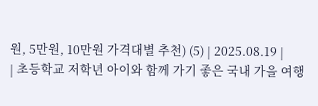원, 5만원, 10만원 가격대별 추천) (5) | 2025.08.19 |
| 초등학교 저학년 아이와 함께 가기 좋은 국내 가을 여행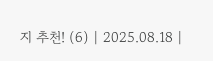지 추천! (6) | 2025.08.18 |